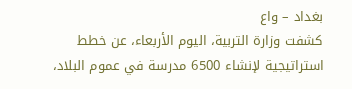بغداد – واع
كشفت وزارة التربية، اليوم الأربعاء، عن خطط استراتيجية لإنشاء 6500 مدرسة في عموم البلاد،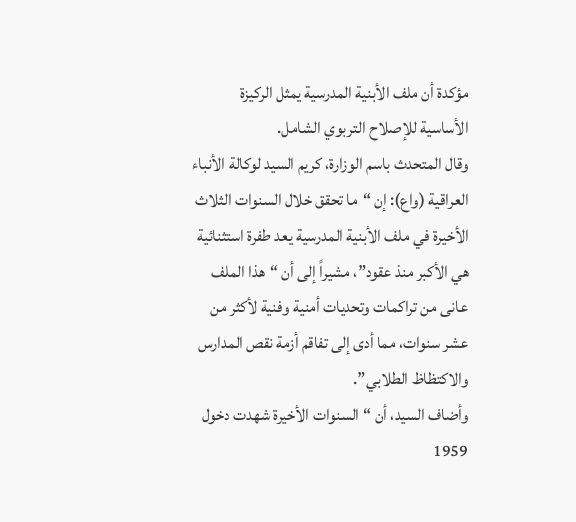مؤكدة أن ملف الأبنية المدرسية يمثل الركيزة الأساسية للإصلاح التربوي الشامل.
وقال المتحدث باسم الوزارة، كريم السيد لوكالة الأنباء العراقية (واع): إن “ما تحقق خلال السنوات الثلاث الأخيرة في ملف الأبنية المدرسية يعد طفرة استثنائية هي الأكبر منذ عقود”، مشيراً إلى أن “هذا الملف عانى من تراكمات وتحديات أمنية وفنية لأكثر من عشر سنوات، مما أدى إلى تفاقم أزمة نقص المدارس والاكتظاظ الطلابي”.
وأضاف السيد، أن “السنوات الأخيرة شهدت دخول 1959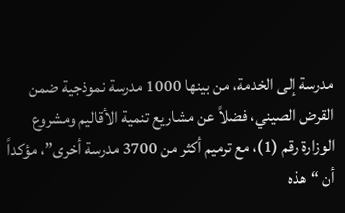مدرسة إلى الخدمة، من بينها 1000 مدرسة نموذجية ضمن القرض الصيني، فضلاً عن مشاريع تنمية الأقاليم ومشروع الوزارة رقم (1)، مع ترميم أكثر من 3700 مدرسة أخرى”، مؤكداً أن “هذه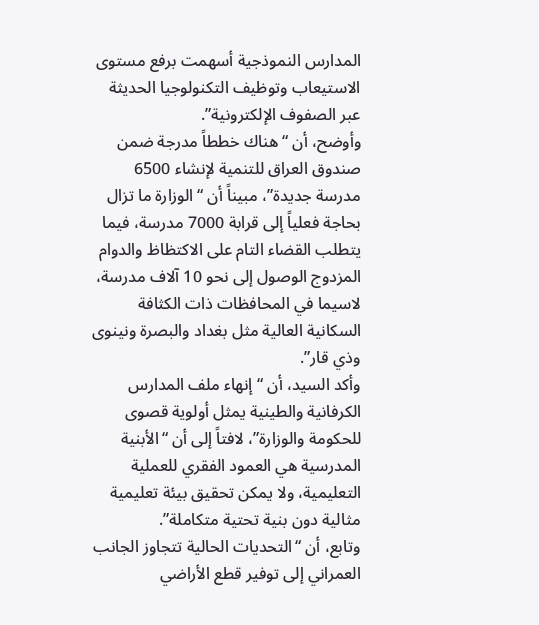المدارس النموذجية أسهمت برفع مستوى الاستيعاب وتوظيف التكنولوجيا الحديثة عبر الصفوف الإلكترونية”.
وأوضح، أن “هناك خططاً مدرجة ضمن صندوق العراق للتنمية لإنشاء 6500 مدرسة جديدة”، مبيناً أن “الوزارة ما تزال بحاجة فعلياً إلى قرابة 7000 مدرسة، فيما يتطلب القضاء التام على الاكتظاظ والدوام المزدوج الوصول إلى نحو 10 آلاف مدرسة، لاسيما في المحافظات ذات الكثافة السكانية العالية مثل بغداد والبصرة ونينوى وذي قار”.
وأكد السيد، أن “إنهاء ملف المدارس الكرفانية والطينية يمثل أولوية قصوى للحكومة والوزارة”، لافتاً إلى أن “الأبنية المدرسية هي العمود الفقري للعملية التعليمية، ولا يمكن تحقيق بيئة تعليمية مثالية دون بنية تحتية متكاملة”.
وتابع، أن “التحديات الحالية تتجاوز الجانب العمراني إلى توفير قطع الأراضي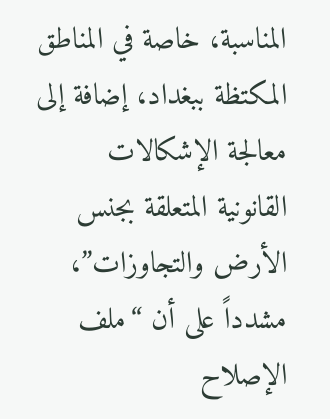المناسبة، خاصة في المناطق المكتظة ببغداد، إضافة إلى معالجة الإشكالات القانونية المتعلقة بجنس الأرض والتجاوزات”، مشدداً على أن “ملف الإصلاح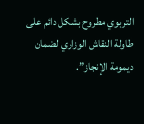التربوي مطروح بشكل دائم على طاولة النقاش الوزاري لضمان ديمومة الإنجاز”.